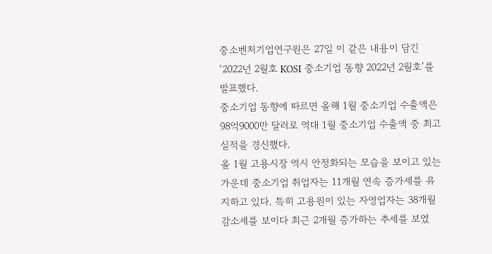중소벤처기업연구원은 27일 이 같은 내용이 담긴 ‘2022년 2월호 KOSI 중소기업 동향 2022년 2월호’를 발표했다.
중소기업 동향에 따르면 올해 1월 중소기업 수출액은 98억9000만 달러로 역대 1월 중소기업 수출액 중 최고 실적을 경신했다.
올 1월 고용시장 역시 안정화되는 모습을 보이고 있는 가운데 중소기업 취업자는 11개월 연속 증가세를 유지하고 있다. 특히 고용원이 있는 자영업자는 38개월 감소세를 보이다 최근 2개월 증가하는 추세를 보였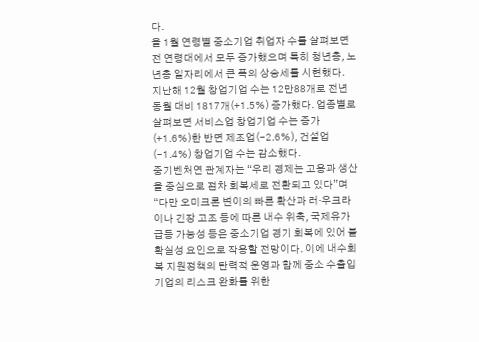다.
올 1월 연령별 중소기업 취업자 수를 살펴보면 전 연령대에서 모두 증가했으며 특히 청년층, 노년층 일자리에서 큰 폭의 상승세를 시현했다.
지난해 12월 창업기업 수는 12만88개로 전년 동월 대비 1817개(+1.5%) 증가했다. 업종별로 살펴보면 서비스업 창업기업 수는 증가(+1.6%)한 반면 제조업(-2.6%), 건설업(-1.4%) 창업기업 수는 감소했다.
중기벤처연 관계자는 “우리 경제는 고용과 생산을 중심으로 점차 회복세로 전환되고 있다”며 “다만 오미크론 변이의 빠른 확산과 러·우크라이나 긴장 고조 등에 따른 내수 위축, 국제유가 급등 가능성 등은 중소기업 경기 회복에 있어 불확실성 요인으로 작용할 전망이다. 이에 내수회복 지원정책의 탄력적 운영과 함께 중소 수출입 기업의 리스크 완화를 위한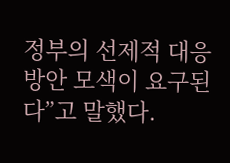정부의 선제적 대응방안 모색이 요구된다”고 말했다.